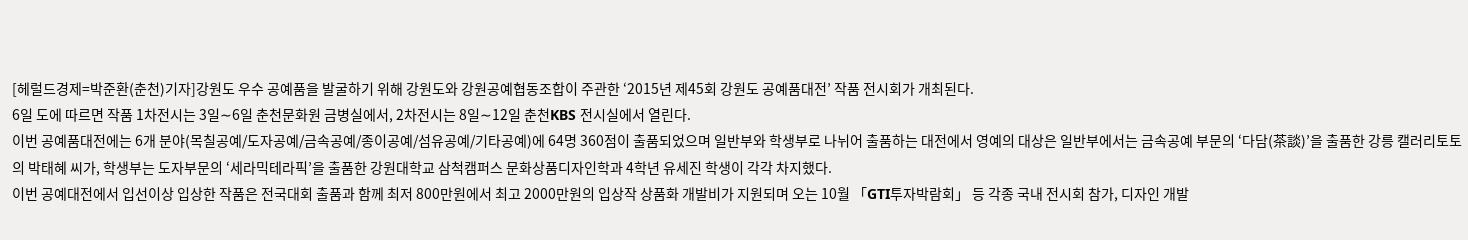[헤럴드경제=박준환(춘천)기자]강원도 우수 공예품을 발굴하기 위해 강원도와 강원공예협동조합이 주관한 ‘2015년 제45회 강원도 공예품대전’ 작품 전시회가 개최된다.
6일 도에 따르면 작품 1차전시는 3일∼6일 춘천문화원 금병실에서, 2차전시는 8일∼12일 춘천KBS 전시실에서 열린다.
이번 공예품대전에는 6개 분야(목칠공예/도자공예/금속공예/종이공예/섬유공예/기타공예)에 64명 360점이 출품되었으며 일반부와 학생부로 나뉘어 출품하는 대전에서 영예의 대상은 일반부에서는 금속공예 부문의 ‘다담(茶談)’을 출품한 강릉 캘러리토토의 박태혜 씨가, 학생부는 도자부문의 ‘세라믹테라픽’을 출품한 강원대학교 삼척캠퍼스 문화상품디자인학과 4학년 유세진 학생이 각각 차지했다.
이번 공예대전에서 입선이상 입상한 작품은 전국대회 출품과 함께 최저 800만원에서 최고 2000만원의 입상작 상품화 개발비가 지원되며 오는 10월 「GTI투자박람회」 등 각종 국내 전시회 참가, 디자인 개발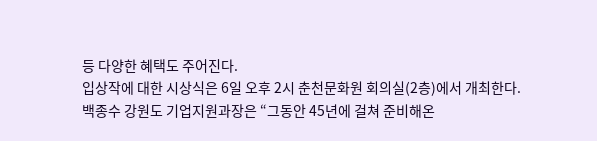등 다양한 혜택도 주어진다.
입상작에 대한 시상식은 6일 오후 2시 춘천문화원 회의실(2층)에서 개최한다.
백종수 강원도 기업지원과장은 “그동안 45년에 걸쳐 준비해온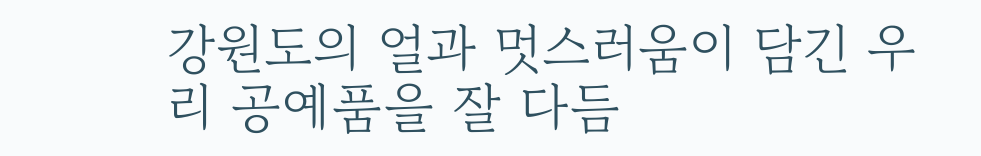강원도의 얼과 멋스러움이 담긴 우리 공예품을 잘 다듬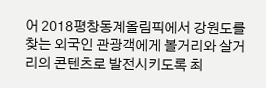어 2018평창동계올림픽에서 강원도를 찾는 외국인 관광객에게 볼거리와 살거리의 콘텐츠로 발전시키도록 최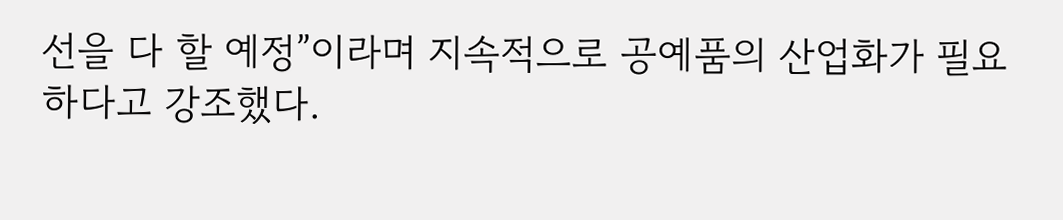선을 다 할 예정”이라며 지속적으로 공예품의 산업화가 필요하다고 강조했다.